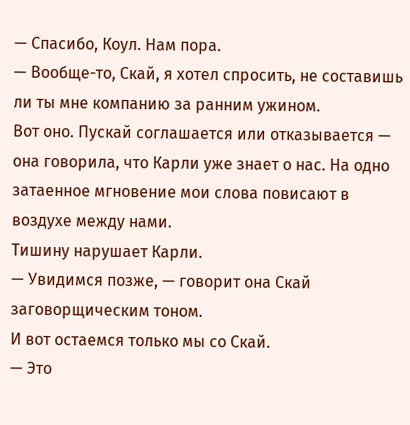— Спасибо, Коул. Нам пора.
— Вообще-то, Скай, я хотел спросить, не составишь ли ты мне компанию за ранним ужином.
Вот оно. Пускай соглашается или отказывается — она говорила, что Карли уже знает о нас. На одно затаенное мгновение мои слова повисают в воздухе между нами.
Тишину нарушает Карли.
— Увидимся позже, — говорит она Скай заговорщическим тоном.
И вот остаемся только мы со Скай.
— Это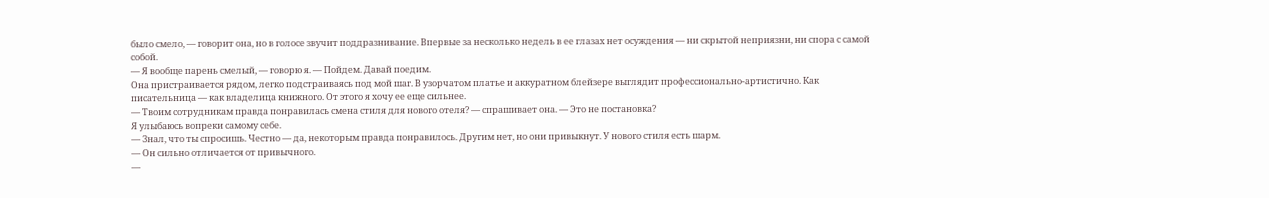было смело, — говорит она, но в голосе звучит поддразнивание. Впервые за несколько недель в ее глазах нет осуждения — ни скрытой неприязни, ни спора с самой собой.
— Я вообще парень смелый, — говорю я. — Пойдем. Давай поедим.
Она пристраивается рядом, легко подстраиваясь под мой шаг. В узорчатом платье и аккуратном блейзере выглядит профессионально-артистично. Как писательница — как владелица книжного. От этого я хочу ее еще сильнее.
— Твоим сотрудникам правда понравилась смена стиля для нового отеля? — спрашивает она. — Это не постановка?
Я улыбаюсь вопреки самому себе.
— Знал, что ты спросишь. Честно — да, некоторым правда понравилось. Другим нет, но они привыкнут. У нового стиля есть шарм.
— Он сильно отличается от привычного.
—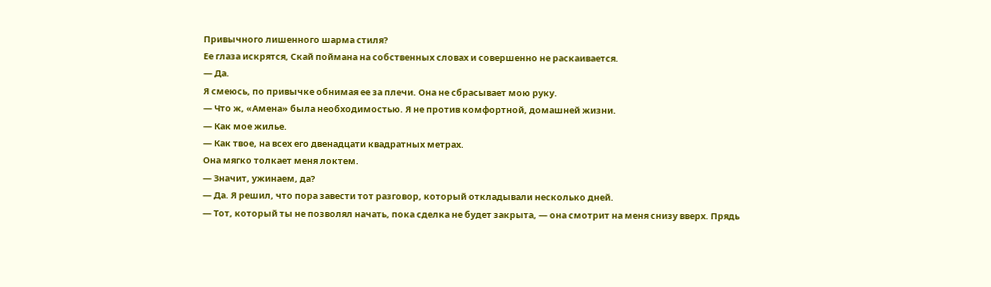Привычного лишенного шарма стиля?
Ее глаза искрятся, Скай поймана на собственных словах и совершенно не раскаивается.
— Да.
Я смеюсь, по привычке обнимая ее за плечи. Она не сбрасывает мою руку.
— Что ж, «Амена» была необходимостью. Я не против комфортной, домашней жизни.
— Как мое жилье.
— Как твое, на всех его двенадцати квадратных метрах.
Она мягко толкает меня локтем.
— Значит, ужинаем, да?
— Да. Я решил, что пора завести тот разговор, который откладывали несколько дней.
— Тот, который ты не позволял начать, пока сделка не будет закрыта, — она смотрит на меня снизу вверх. Прядь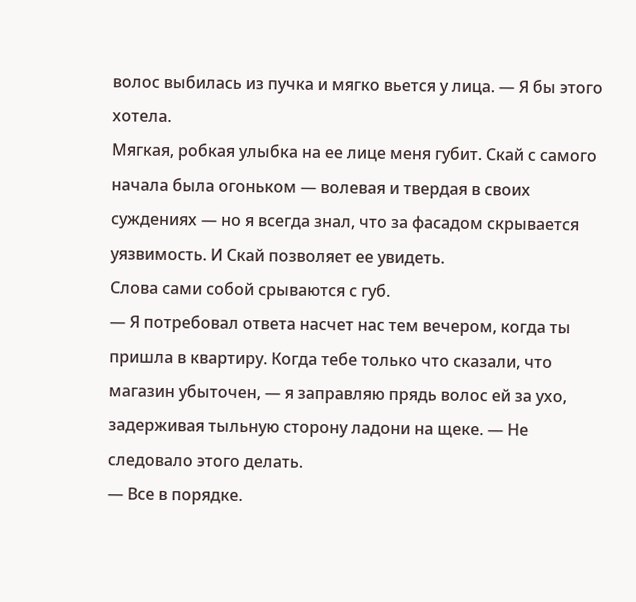волос выбилась из пучка и мягко вьется у лица. — Я бы этого хотела.
Мягкая, робкая улыбка на ее лице меня губит. Скай с самого начала была огоньком — волевая и твердая в своих суждениях — но я всегда знал, что за фасадом скрывается уязвимость. И Скай позволяет ее увидеть.
Слова сами собой срываются с губ.
— Я потребовал ответа насчет нас тем вечером, когда ты пришла в квартиру. Когда тебе только что сказали, что магазин убыточен, — я заправляю прядь волос ей за ухо, задерживая тыльную сторону ладони на щеке. — Не следовало этого делать.
— Все в порядке.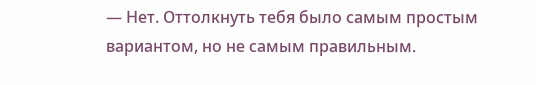— Нет. Оттолкнуть тебя было самым простым вариантом, но не самым правильным.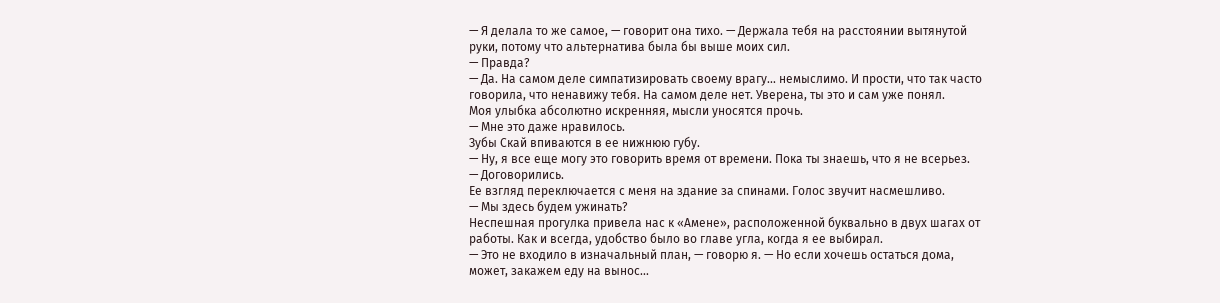— Я делала то же самое, — говорит она тихо. — Держала тебя на расстоянии вытянутой руки, потому что альтернатива была бы выше моих сил.
— Правда?
— Да. На самом деле симпатизировать своему врагу... немыслимо. И прости, что так часто говорила, что ненавижу тебя. На самом деле нет. Уверена, ты это и сам уже понял.
Моя улыбка абсолютно искренняя, мысли уносятся прочь.
— Мне это даже нравилось.
Зубы Скай впиваются в ее нижнюю губу.
— Ну, я все еще могу это говорить время от времени. Пока ты знаешь, что я не всерьез.
— Договорились.
Ее взгляд переключается с меня на здание за спинами. Голос звучит насмешливо.
— Мы здесь будем ужинать?
Неспешная прогулка привела нас к «Амене», расположенной буквально в двух шагах от работы. Как и всегда, удобство было во главе угла, когда я ее выбирал.
— Это не входило в изначальный план, — говорю я. — Но если хочешь остаться дома, может, закажем еду на вынос...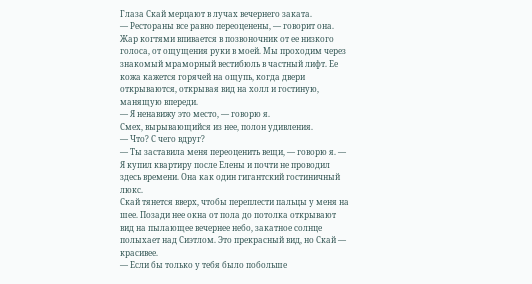Глаза Скай мерцают в лучах вечернего заката.
— Рестораны все равно переоценены, — говорит она. Жар когтями впивается в позвоночник от ее низкого голоса, от ощущения руки в моей. Мы проходим через знакомый мраморный вестибюль в частный лифт. Ее кожа кажется горячей на ощупь, когда двери открываются, открывая вид на холл и гостиную, манящую впереди.
— Я ненавижу это место, — говорю я.
Смех, вырывающийся из нее, полон удивления.
— Что? С чего вдруг?
— Ты заставила меня переоценить вещи, — говорю я. — Я купил квартиру после Елены и почти не проводил здесь времени. Она как один гигантский гостиничный люкс.
Скай тянется вверх, чтобы переплести пальцы у меня на шее. Позади нее окна от пола до потолка открывают вид на пылающее вечернее небо, закатное солнце полыхает над Сиэтлом. Это прекрасный вид, но Скай — красивее.
— Если бы только у тебя было побольше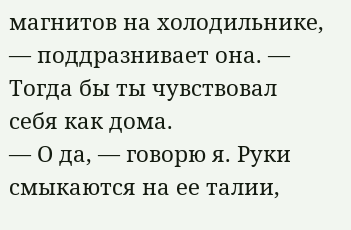магнитов на холодильнике, — поддразнивает она. — Тогда бы ты чувствовал себя как дома.
— О да, — говорю я. Руки смыкаются на ее талии,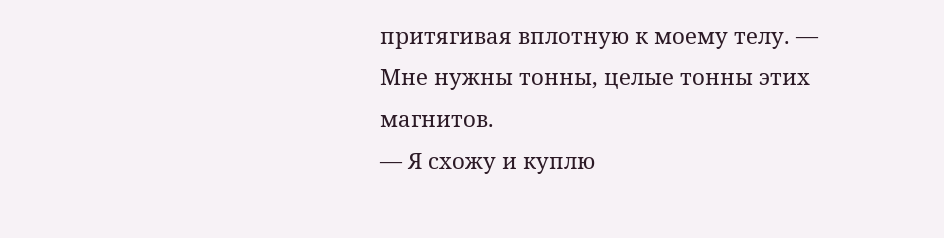притягивая вплотную к моему телу. — Мне нужны тонны, целые тонны этих магнитов.
— Я схожу и куплю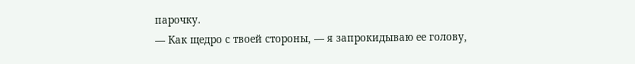парочку.
— Как щедро с твоей стороны, — я запрокидываю ее голову,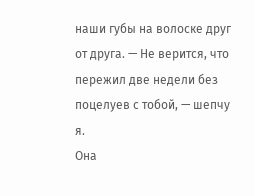наши губы на волоске друг от друга. — Не верится, что пережил две недели без поцелуев с тобой, — шепчу я.
Она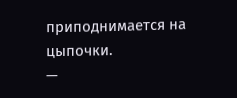приподнимается на цыпочки.
—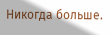Никогда больше.